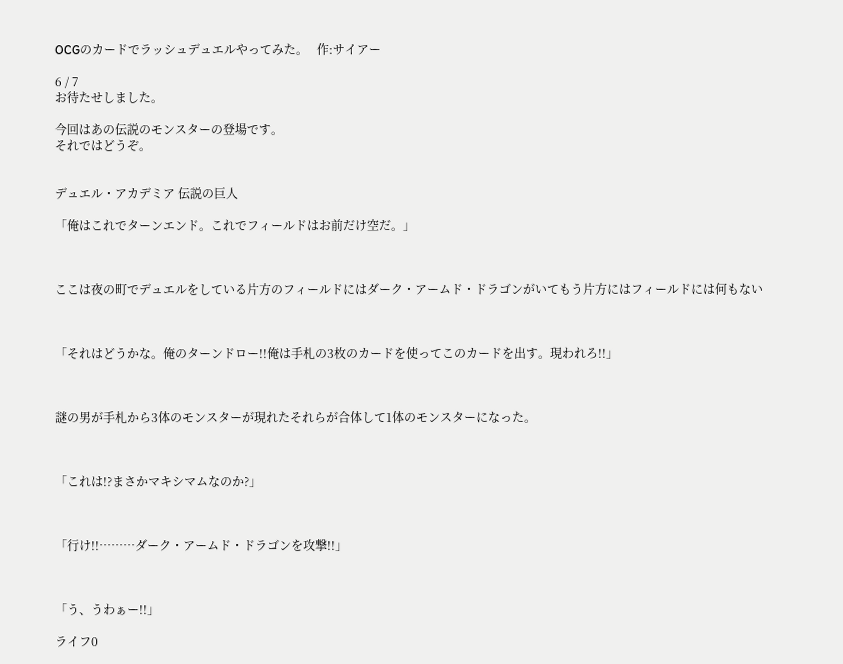OCGのカードでラッシュデュエルやってみた。   作:サイアー

6 / 7
お待たせしました。

今回はあの伝説のモンスターの登場です。
それではどうぞ。


デュエル・アカデミア 伝説の巨人

「俺はこれでターンエンド。これでフィールドはお前だけ空だ。」



ここは夜の町でデュエルをしている片方のフィールドにはダーク・アームド・ドラゴンがいてもう片方にはフィールドには何もない



「それはどうかな。俺のターンドロー!!俺は手札の3枚のカードを使ってこのカードを出す。現われろ!!」



謎の男が手札から3体のモンスターが現れたそれらが合体して1体のモンスターになった。



「これは!?まさかマキシマムなのか?」



「行け!!………ダーク・アームド・ドラゴンを攻撃!!」



「う、うわぁー!!」

ライフ0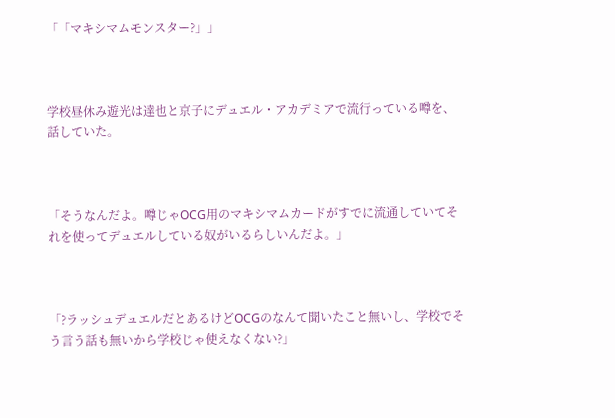「「マキシマムモンスター?」」



学校昼休み遊光は達也と京子にデュエル・アカデミアで流行っている噂を、話していた。



「そうなんだよ。噂じゃOCG用のマキシマムカードがすでに流通していてそれを使ってデュエルしている奴がいるらしいんだよ。」



「?ラッシュデュエルだとあるけどOCGのなんて聞いたこと無いし、学校でそう言う話も無いから学校じゃ使えなくない?」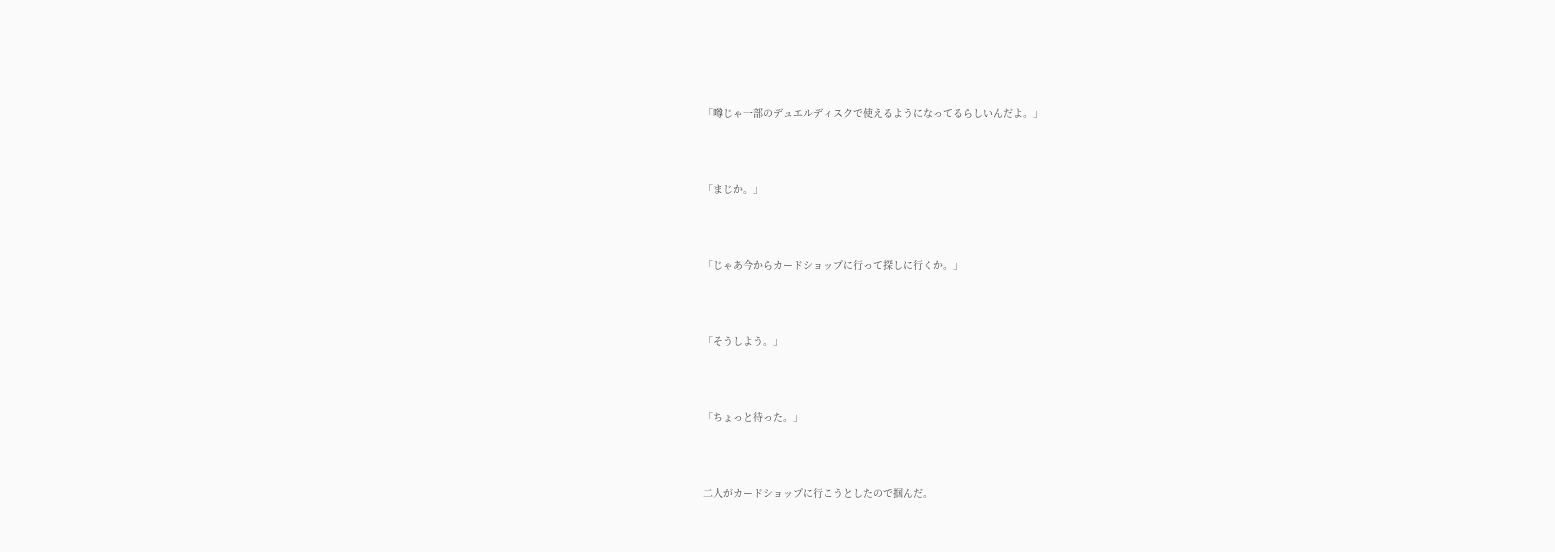「噂じゃ一部のデュエルディスクで使えるようになってるらしいんだよ。」



「まじか。」



「じゃあ今からカードショップに行って探しに行くか。」



「そうしよう。」



「ちょっと待った。」



二人がカードショップに行こうとしたので掴んだ。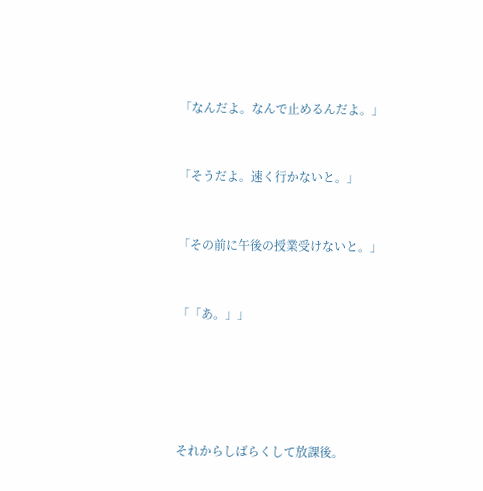「なんだよ。なんで止めるんだよ。」



「そうだよ。速く行かないと。」



「その前に午後の授業受けないと。」



「「あ。」」







それからしばらくして放課後。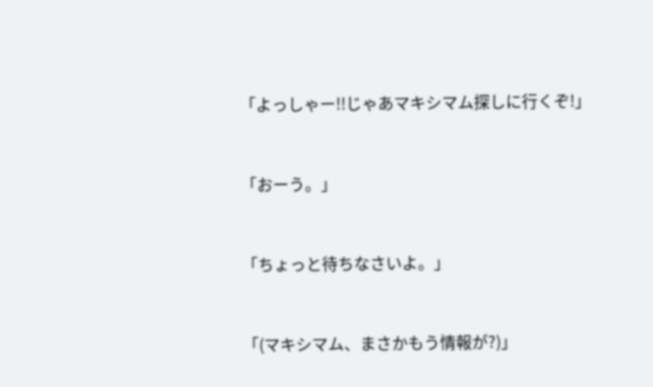「よっしゃー!!じゃあマキシマム探しに行くぞ!」



「おーう。」



「ちょっと待ちなさいよ。」



「(マキシマム、まさかもう情報が?)」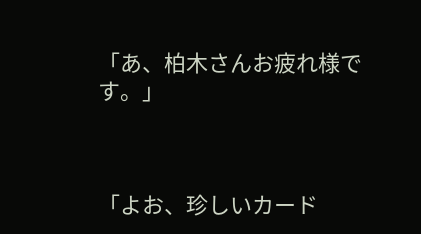「あ、柏木さんお疲れ様です。」



「よお、珍しいカード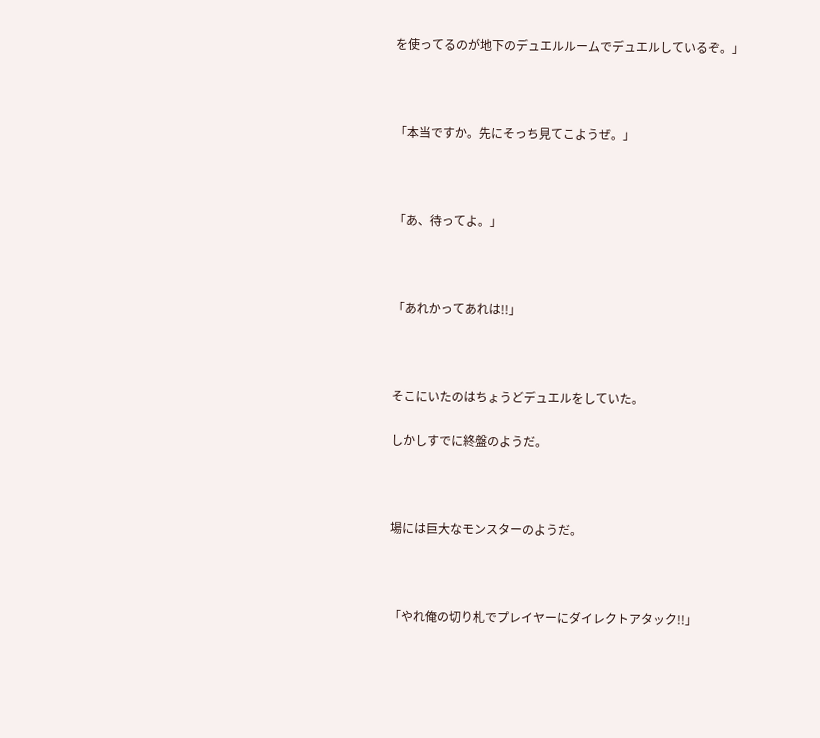を使ってるのが地下のデュエルルームでデュエルしているぞ。」



「本当ですか。先にそっち見てこようぜ。」



「あ、待ってよ。」



「あれかってあれは!!」



そこにいたのはちょうどデュエルをしていた。

しかしすでに終盤のようだ。



場には巨大なモンスターのようだ。



「やれ俺の切り札でプレイヤーにダイレクトアタック!!」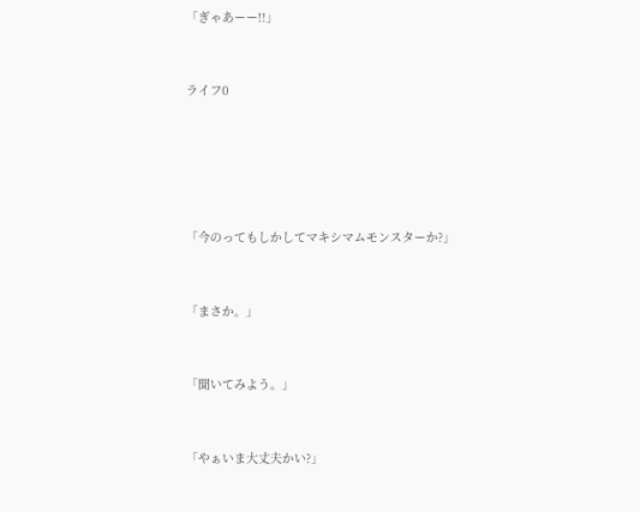「ぎゃあーー!!」



ライフ0







「今のってもしかしてマキシマムモンスターか?」



「まさか。」



「聞いてみよう。」



「やぁいま大丈夫かい?」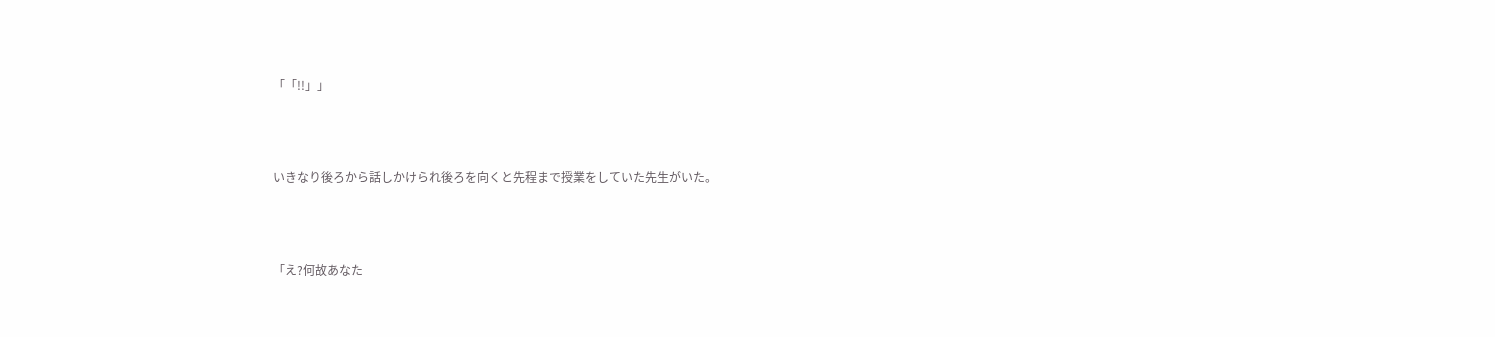「「!!」」



いきなり後ろから話しかけられ後ろを向くと先程まで授業をしていた先生がいた。



「え?何故あなた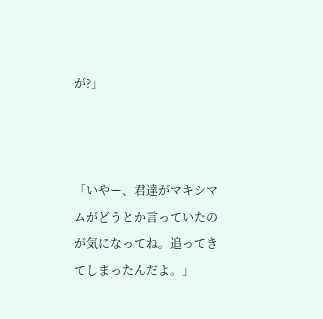が?」



「いやー、君達がマキシマムがどうとか言っていたのが気になってね。追ってきてしまったんだよ。」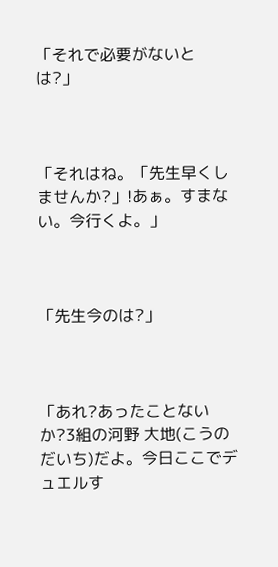「それで必要がないとは?」



「それはね。「先生早くしませんか?」!あぁ。すまない。今行くよ。」



「先生今のは?」



「あれ?あったことないか?3組の河野 大地(こうの だいち)だよ。今日ここでデュエルす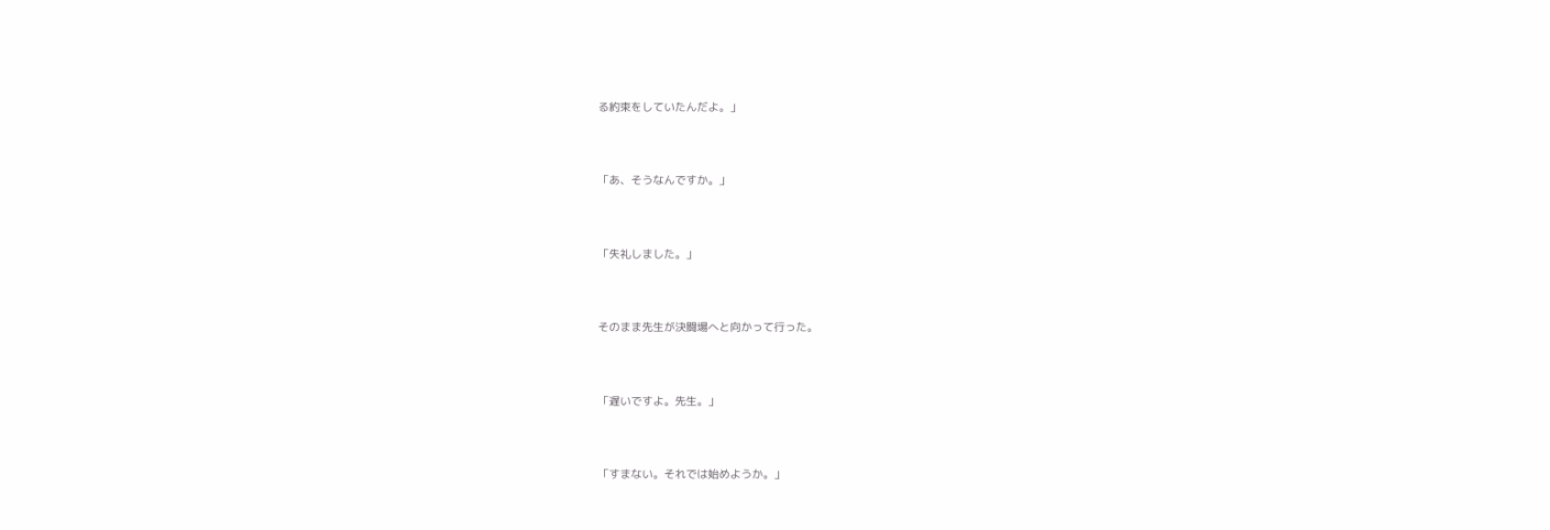る約束をしていたんだよ。」



「あ、そうなんですか。」



「失礼しました。」



そのまま先生が決闘場へと向かって行った。



「遅いですよ。先生。」



「すまない。それでは始めようか。」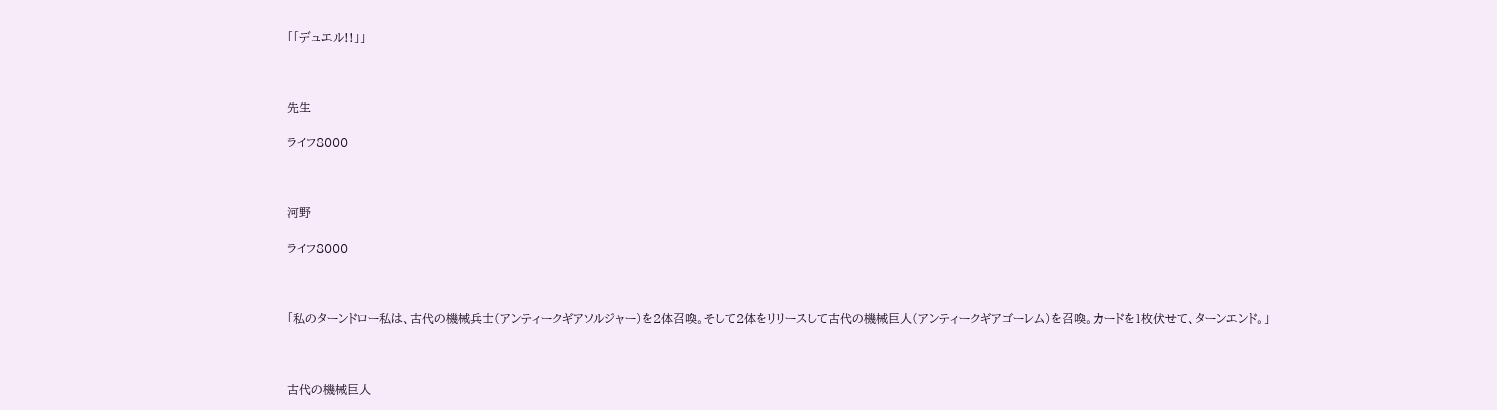「「デュエル!!」」



先生

ライフ8000



河野

ライフ8000



「私のターンドロー私は、古代の機械兵士(アンティークギアソルジャー)を2体召喚。そして2体をリリースして古代の機械巨人(アンティークギアゴーレム)を召喚。カードを1枚伏せて、ターンエンド。」



古代の機械巨人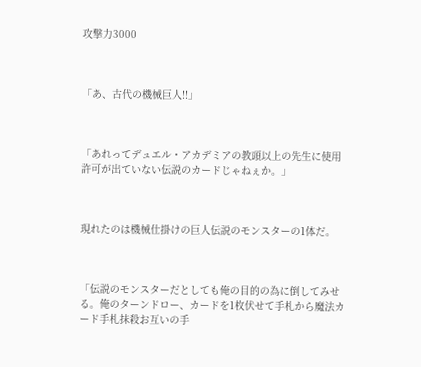攻撃力3000



「あ、古代の機械巨人!!」



「あれってデュエル・アカデミアの教頭以上の先生に使用許可が出ていない伝説のカードじゃねぇか。」



現れたのは機械仕掛けの巨人伝説のモンスターの1体だ。



「伝説のモンスターだとしても俺の目的の為に倒してみせる。俺のターンドロー、カードを1枚伏せて手札から魔法カード手札抹殺お互いの手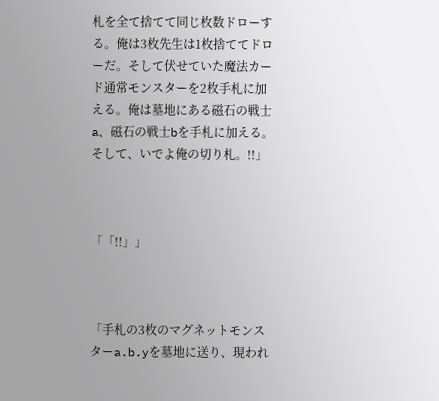札を全て捨てて同じ枚数ドローする。俺は3枚先生は1枚捨ててドローだ。そして伏せていた魔法カード通常モンスターを2枚手札に加える。俺は墓地にある磁石の戦士a、磁石の戦士bを手札に加える。そして、いでよ俺の切り札。!!」



「「!!」」



「手札の3枚のマグネットモンスターa.b.yを墓地に送り、現われ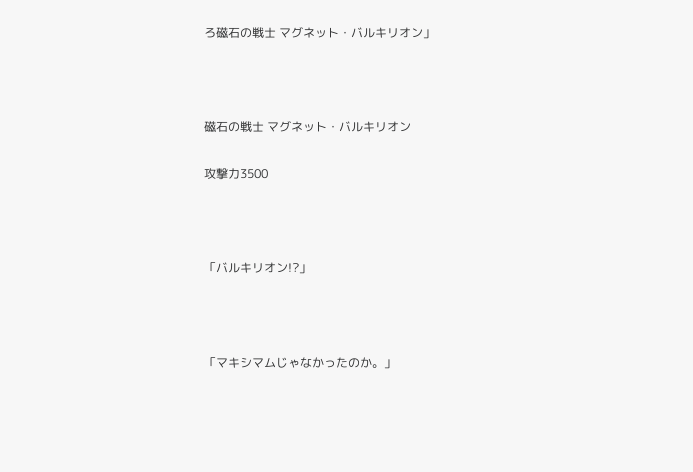ろ磁石の戦士 マグネット・バルキリオン」



磁石の戦士 マグネット・バルキリオン

攻撃力3500



「バルキリオン!?」



「マキシマムじゃなかったのか。」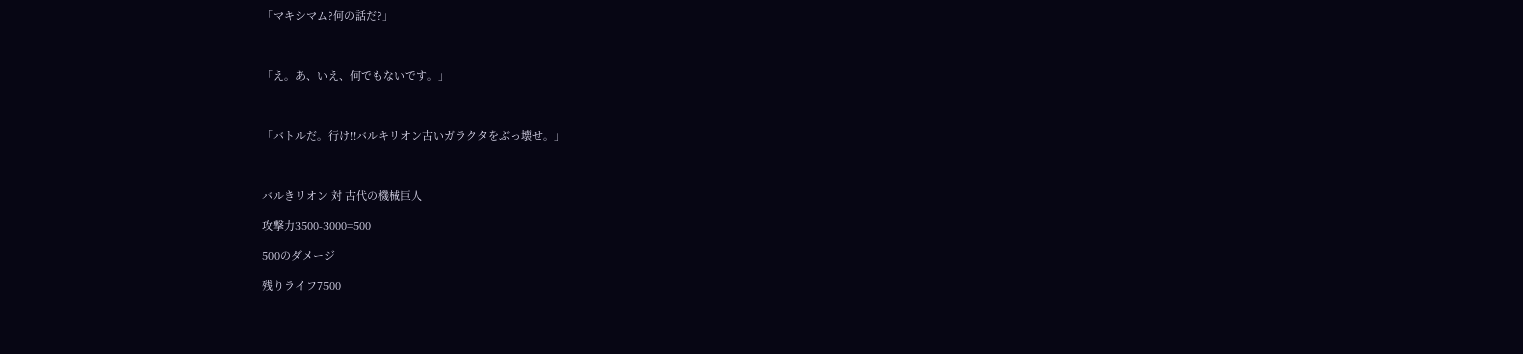「マキシマム?何の話だ?」



「え。あ、いえ、何でもないです。」



「バトルだ。行け!!バルキリオン古いガラクタをぶっ壊せ。」



バルきリオン 対 古代の機械巨人

攻撃力3500-3000=500

500のダメージ

残りライフ7500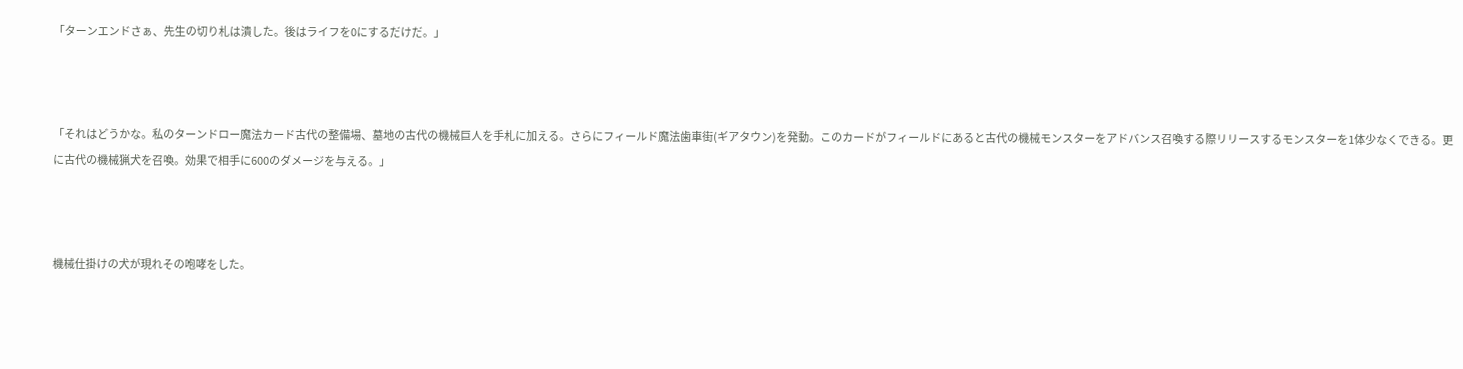「ターンエンドさぁ、先生の切り札は潰した。後はライフを0にするだけだ。」



「それはどうかな。私のターンドロー魔法カード古代の整備場、墓地の古代の機械巨人を手札に加える。さらにフィールド魔法歯車街(ギアタウン)を発動。このカードがフィールドにあると古代の機械モンスターをアドバンス召喚する際リリースするモンスターを1体少なくできる。更に古代の機械猟犬を召喚。効果で相手に600のダメージを与える。」



機械仕掛けの犬が現れその咆哮をした。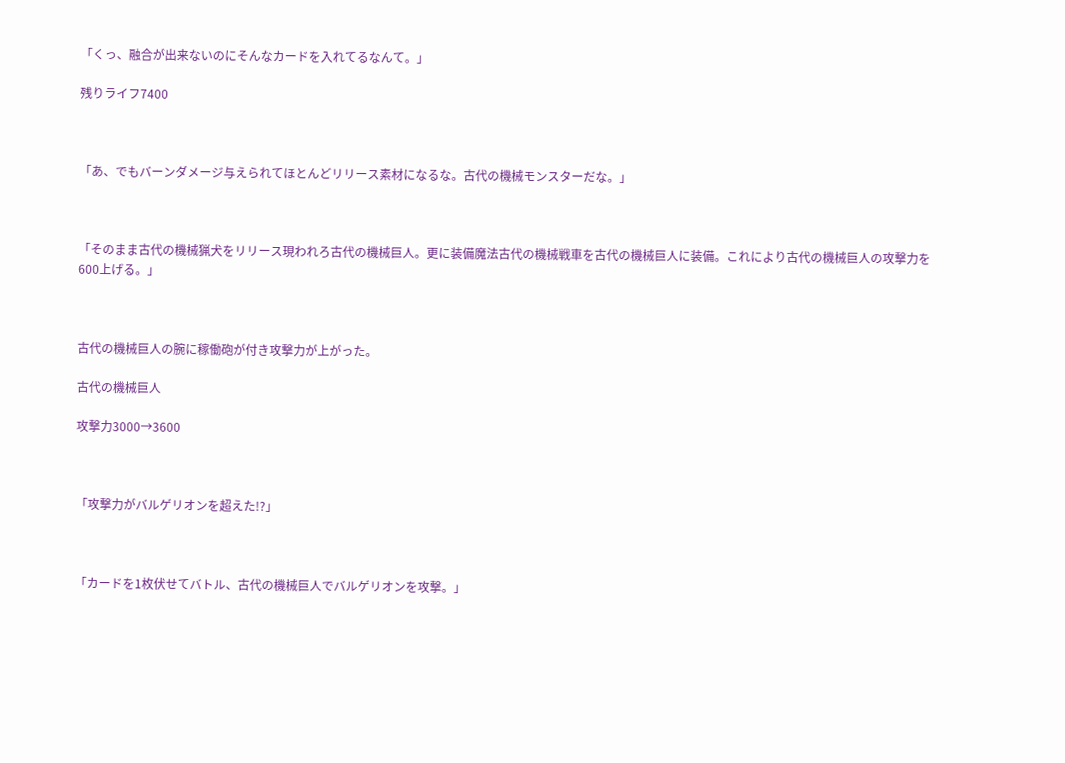「くっ、融合が出来ないのにそんなカードを入れてるなんて。」

残りライフ7400



「あ、でもバーンダメージ与えられてほとんどリリース素材になるな。古代の機械モンスターだな。」



「そのまま古代の機械猟犬をリリース現われろ古代の機械巨人。更に装備魔法古代の機械戦車を古代の機械巨人に装備。これにより古代の機械巨人の攻撃力を600上げる。」



古代の機械巨人の腕に稼働砲が付き攻撃力が上がった。

古代の機械巨人

攻撃力3000→3600



「攻撃力がバルゲリオンを超えた!?」



「カードを1枚伏せてバトル、古代の機械巨人でバルゲリオンを攻撃。」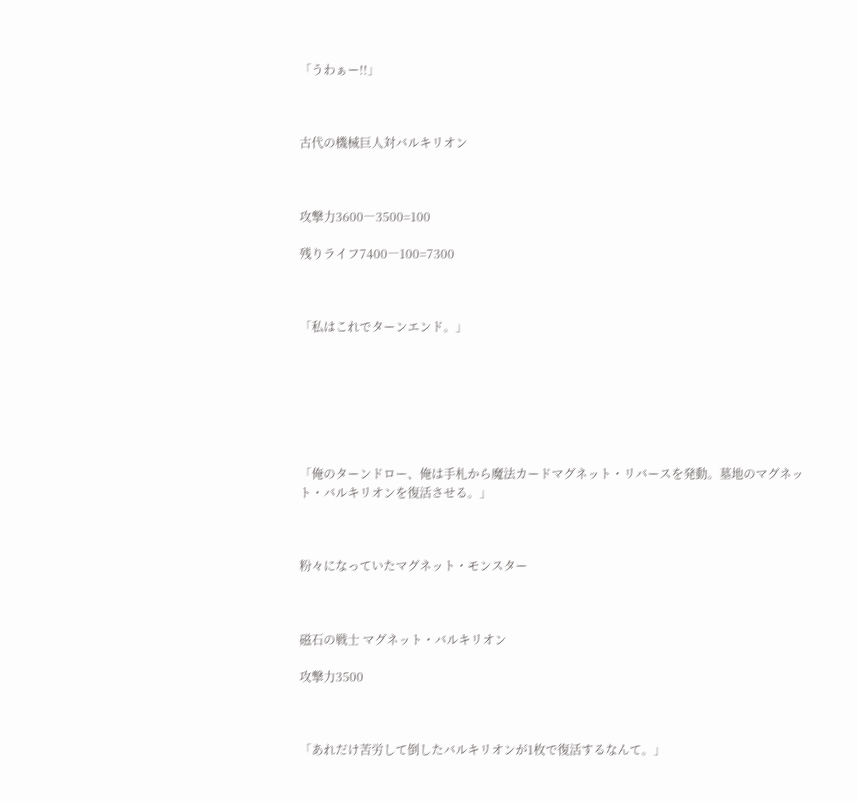「うわぁー!!」



古代の機械巨人対バルキリオン



攻撃力3600―3500=100

残りライフ7400―100=7300



「私はこれでターンエンド。」







「俺のターンドロー、俺は手札から魔法カードマグネット・リバースを発動。墓地のマグネット・バルキリオンを復活させる。」



粉々になっていたマグネット・モンスター



磁石の戦士 マグネット・バルキリオン

攻撃力3500



「あれだけ苦労して倒したバルキリオンが1枚で復活するなんて。」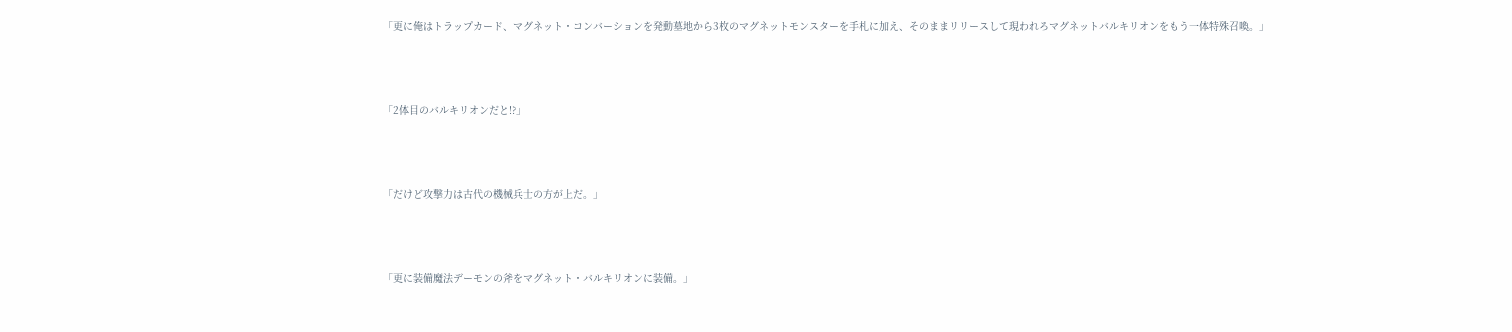「更に俺はトラップカード、マグネット・コンバーションを発動墓地から3枚のマグネットモンスターを手札に加え、そのままリリースして現われろマグネットバルキリオンをもう一体特殊召喚。」



「2体目のバルキリオンだと!?」



「だけど攻撃力は古代の機械兵士の方が上だ。」



「更に装備魔法デーモンの斧をマグネット・バルキリオンに装備。」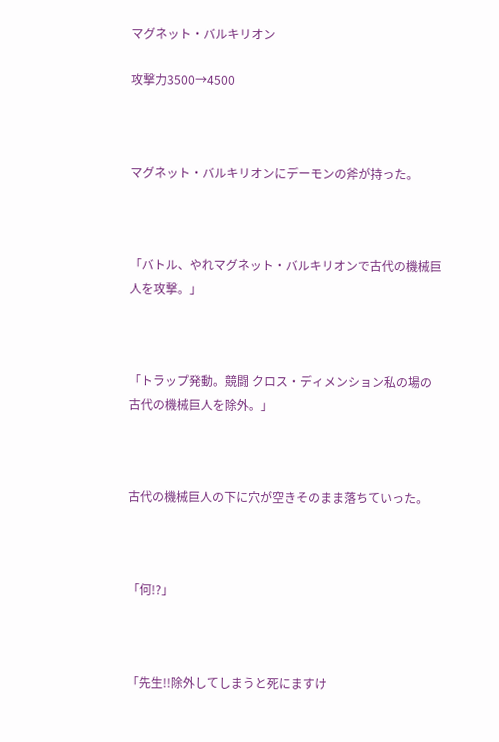マグネット・バルキリオン

攻撃力3500→4500



マグネット・バルキリオンにデーモンの斧が持った。



「バトル、やれマグネット・バルキリオンで古代の機械巨人を攻撃。」



「トラップ発動。競闘 クロス・ディメンション私の場の古代の機械巨人を除外。」



古代の機械巨人の下に穴が空きそのまま落ちていった。



「何!?」



「先生!!除外してしまうと死にますけ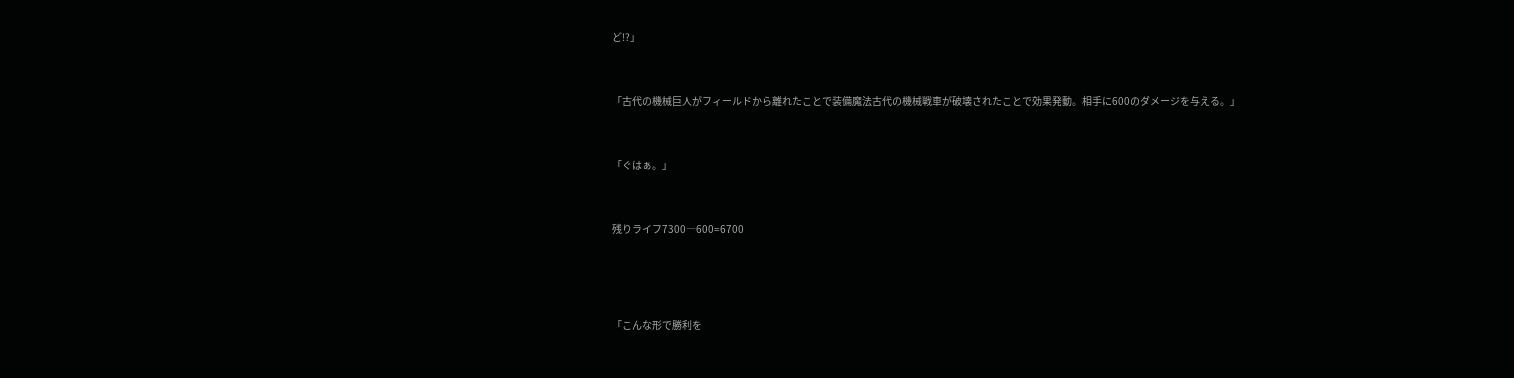ど!?」



「古代の機械巨人がフィールドから離れたことで装備魔法古代の機械戦車が破壊されたことで効果発動。相手に600のダメージを与える。」



「ぐはぁ。」



残りライフ7300―600=6700





「こんな形で勝利を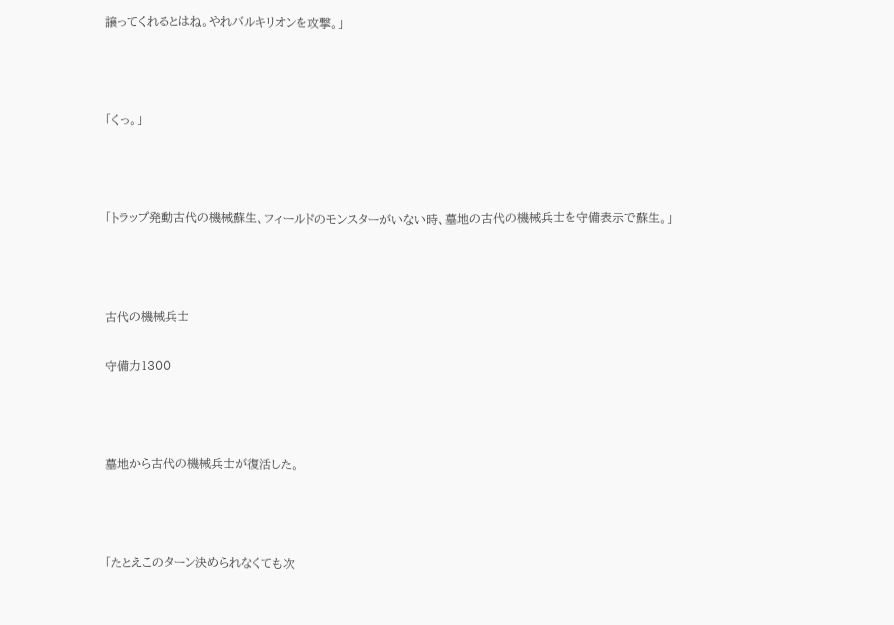譲ってくれるとはね。やれバルキリオンを攻撃。」



「くっ。」



「トラップ発動古代の機械蘇生、フィールドのモンスターがいない時、墓地の古代の機械兵士を守備表示で蘇生。」



古代の機械兵士

守備力1300



墓地から古代の機械兵士が復活した。



「たとえこのターン決められなくても次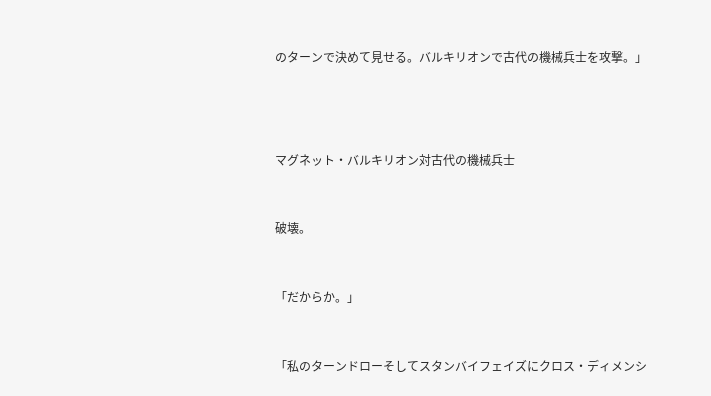のターンで決めて見せる。バルキリオンで古代の機械兵士を攻撃。」





マグネット・バルキリオン対古代の機械兵士



破壊。



「だからか。」



「私のターンドローそしてスタンバイフェイズにクロス・ディメンシ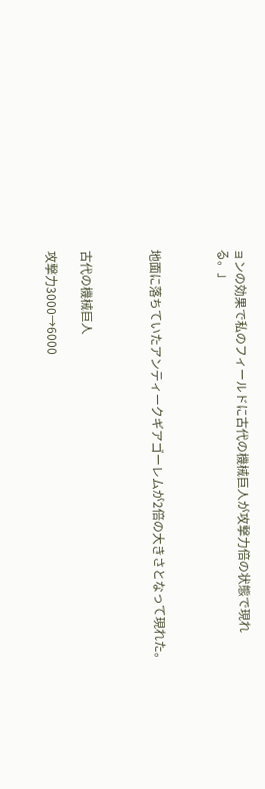ョンの効果で私のフィールドに古代の機械巨人が攻撃力倍の状態で現れる。」



地面に落ちていたアンティークギアゴーレムが2倍の大きさとなって現れた。



古代の機械巨人

攻撃力3000→6000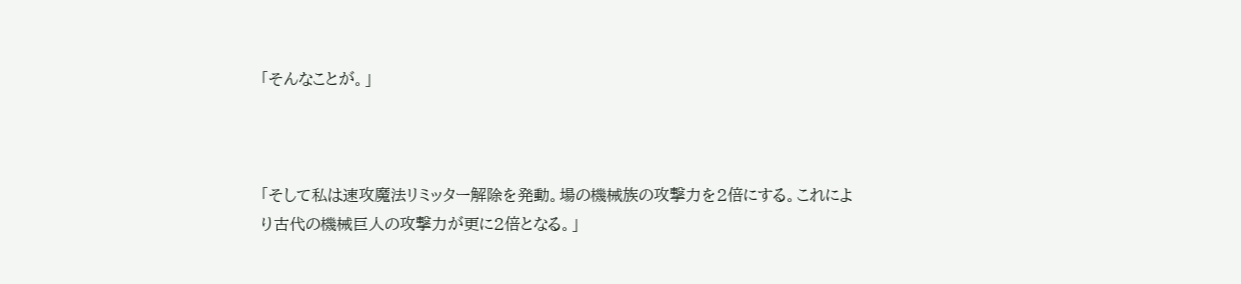「そんなことが。」



「そして私は速攻魔法リミッター解除を発動。場の機械族の攻撃力を2倍にする。これにより古代の機械巨人の攻撃力が更に2倍となる。」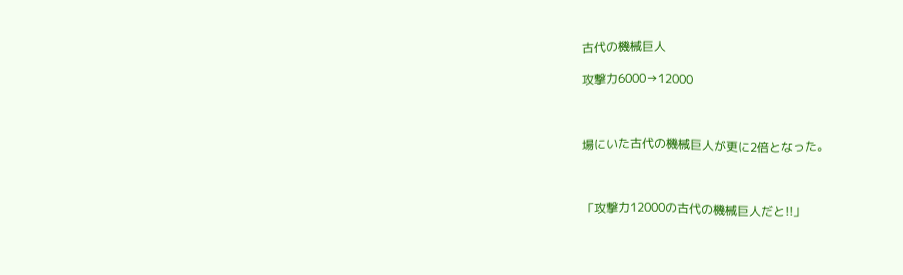古代の機械巨人

攻撃力6000→12000



場にいた古代の機械巨人が更に2倍となった。



「攻撃力12000の古代の機械巨人だと!!」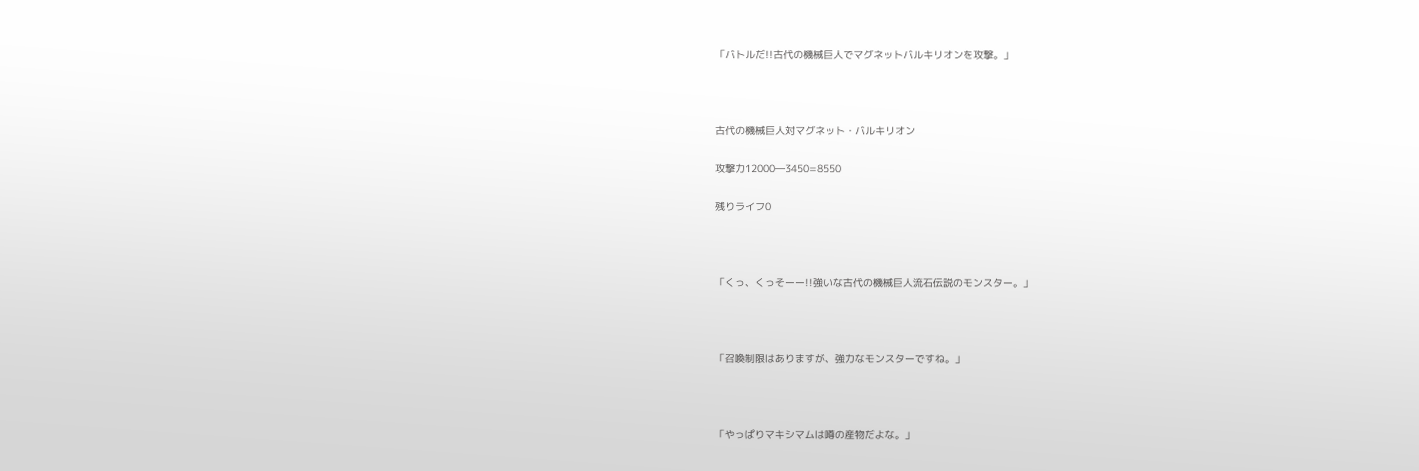「バトルだ!!古代の機械巨人でマグネットバルキリオンを攻撃。」



古代の機械巨人対マグネット・バルキリオン

攻撃力12000―3450=8550

残りライフ0



「くっ、くっそーー!!強いな古代の機械巨人流石伝説のモンスター。」



「召喚制限はありますが、強力なモンスターですね。」



「やっぱりマキシマムは噂の産物だよな。」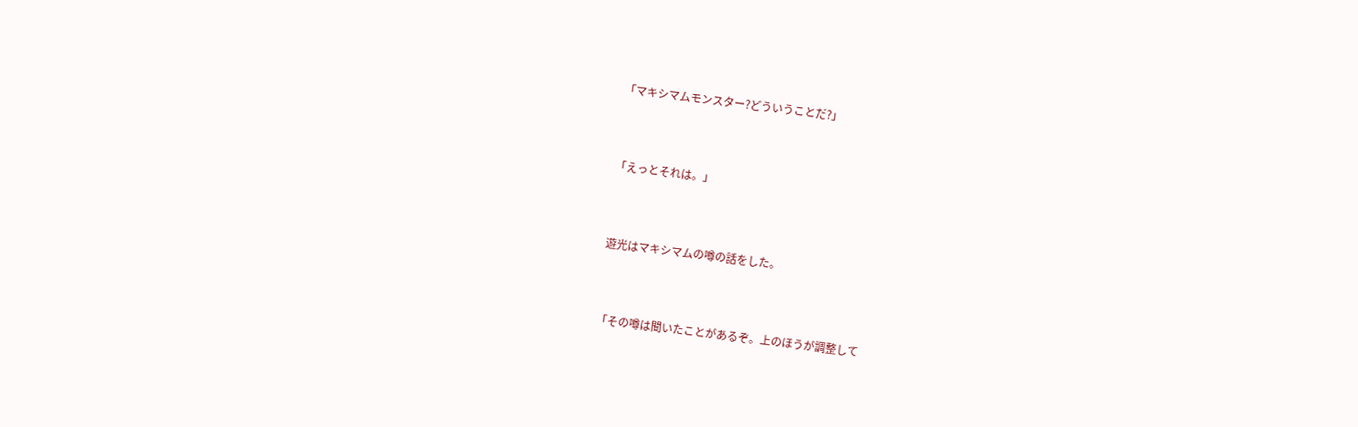「マキシマムモンスター?どういうことだ?」



「えっとそれは。」



遊光はマキシマムの噂の話をした。



「その噂は聞いたことがあるぞ。上のほうが調整して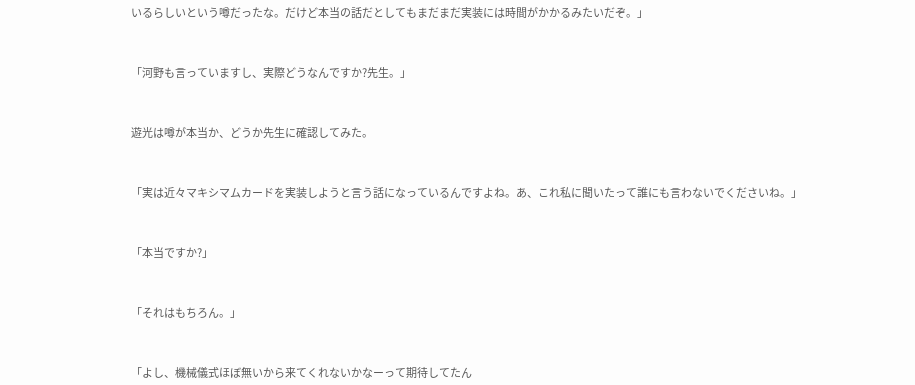いるらしいという噂だったな。だけど本当の話だとしてもまだまだ実装には時間がかかるみたいだぞ。」



「河野も言っていますし、実際どうなんですか?先生。」



遊光は噂が本当か、どうか先生に確認してみた。



「実は近々マキシマムカードを実装しようと言う話になっているんですよね。あ、これ私に聞いたって誰にも言わないでくださいね。」



「本当ですか?」



「それはもちろん。」



「よし、機械儀式ほぼ無いから来てくれないかなーって期待してたん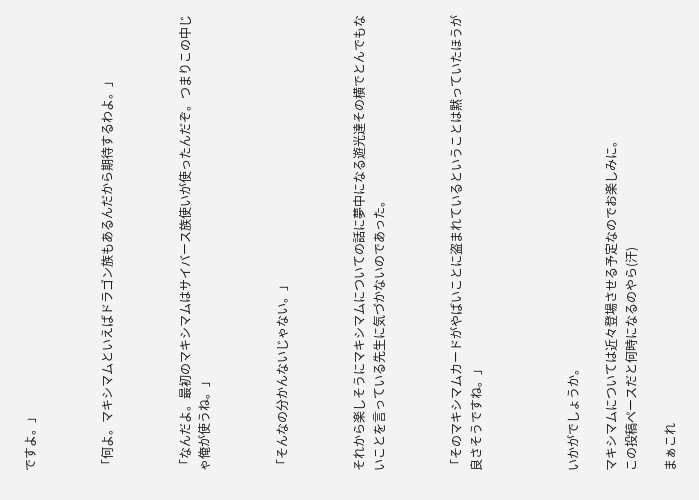ですよ。」



「何よ。マキシマムといえばドラゴン族もあるんだから期待するわよ。」



「なんだよ。最初のマキシマムはサイバース族使いが使ったんだぞ。つまりこの中じゃ俺が使うね。」



「そんなの分かんないじゃない。」



それから楽しそうにマキシマムについての話に夢中になる遊光達その横でとんでもないことを言っている先生に気づかないのであった。



「そのマキシマムカードがやばいことに盗まれているということは黙っていたほうが良さそうですね。」




いかがでしょうか。

マキシマムについては近々登場させる予定なのでお楽しみに。
この投稿ペースだと何時になるのやら(汗)

まぁこれ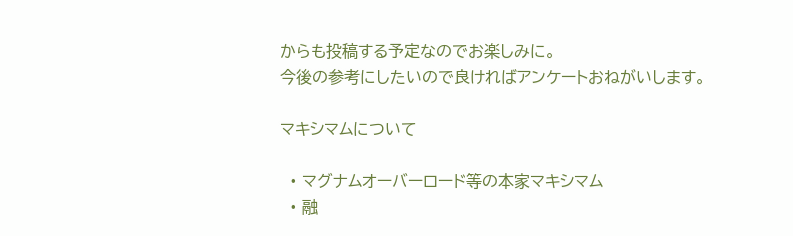からも投稿する予定なのでお楽しみに。
今後の参考にしたいので良ければアンケートおねがいします。

マキシマムについて

  • マグナムオーバーロード等の本家マキシマム
  • 融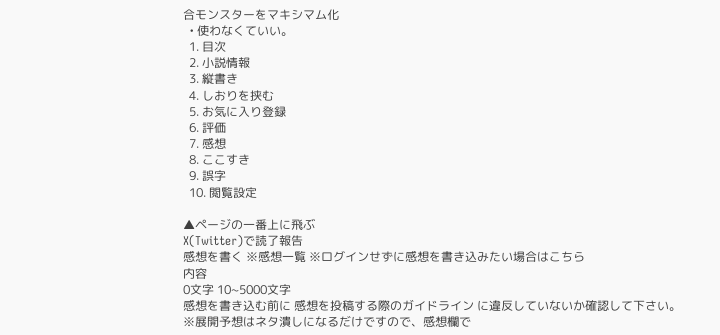合モンスターをマキシマム化
  • 使わなくていい。
  1. 目次
  2. 小説情報
  3. 縦書き
  4. しおりを挟む
  5. お気に入り登録
  6. 評価
  7. 感想
  8. ここすき
  9. 誤字
  10. 閲覧設定

▲ページの一番上に飛ぶ
X(Twitter)で読了報告
感想を書く ※感想一覧 ※ログインせずに感想を書き込みたい場合はこちら
内容
0文字 10~5000文字
感想を書き込む前に 感想を投稿する際のガイドライン に違反していないか確認して下さい。
※展開予想はネタ潰しになるだけですので、感想欄で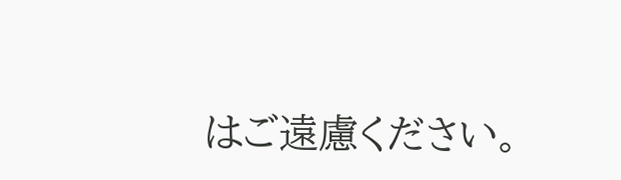はご遠慮ください。